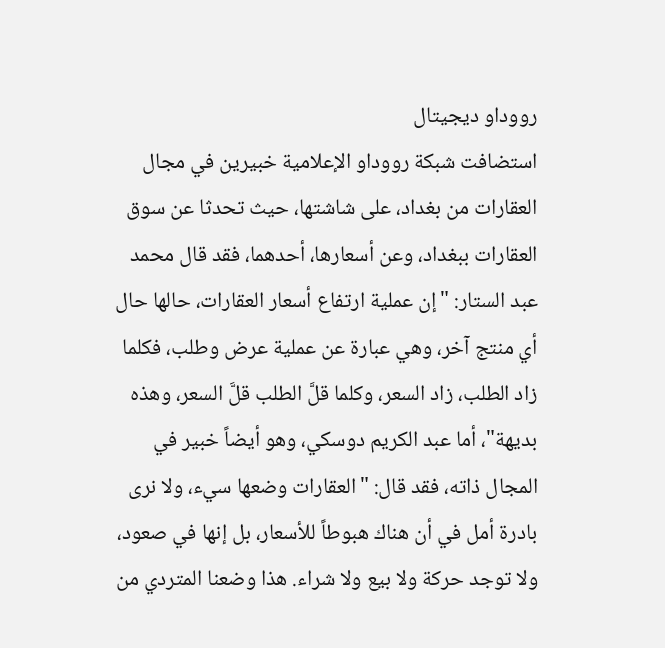رووداو ديجيتال
استضافت شبكة رووداو الإعلامية خبيرين في مجال العقارات من بغداد، على شاشتها، حيث تحدثا عن سوق العقارات ببغداد، وعن أسعارها، أحدهما، فقد قال محمد عبد الستار: "إن عملية ارتفاع أسعار العقارات، حالها حال أي منتج آخر، وهي عبارة عن عملية عرض وطلب، فكلما زاد الطلب، زاد السعر، وكلما قلَّ الطلب قلَّ السعر، وهذه بديهة"، أما عبد الكريم دوسكي، وهو أيضاً خبير في المجال ذاته، فقد قال: "العقارات وضعها سيء، ولا نرى بادرة أمل في أن هناك هبوطاً للأسعار، بل إنها في صعود، ولا توجد حركة ولا بيع ولا شراء. هذا وضعنا المتردي من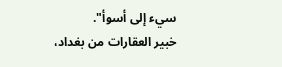سيء إلى أسوأ".
خبير العقارات من بغداد،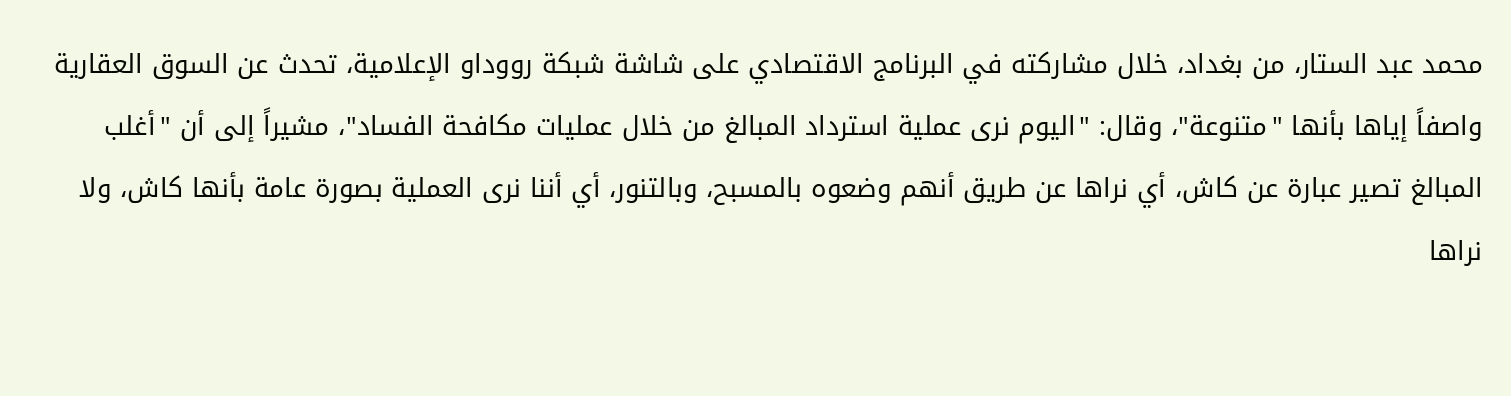محمد عبد الستار، من بغداد، خلال مشاركته في البرنامج الاقتصادي على شاشة شبكة رووداو الإعلامية، تحدث عن السوق العقارية واصفاً إياها بأنها "متنوعة"، وقال: "اليوم نرى عملية استرداد المبالغ من خلال عمليات مكافحة الفساد"، مشيراً إلى أن "أغلب المبالغ تصير عبارة عن كاش، أي نراها عن طريق أنهم وضعوه بالمسبح، وبالتنور، أي أننا نرى العملية بصورة عامة بأنها كاش، ولا نراها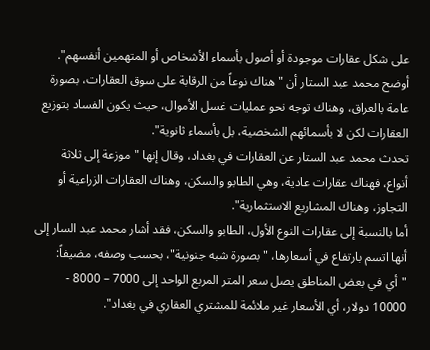على شكل عقارات موجودة أو أصول بأسماء الأشخاص أو المتهمين أنفسهم".
أوضح محمد عبد الستار أن "هناك نوعاً من الرقابة على سوق العقارات، بصورة عامة بالعراق، وهناك توجه نحو عمليات غسل الأموال، حيث يكون الفساد بتوزيع العقارات لكن لا بأسمائهم الشخصية، بل بأسماء ثانوية".
تحدث محمد عبد الستار عن العقارات في بغداد، وقال إنها "موزعة إلى ثلاثة أنواع، فهناك عقارات عادية، وهي الطابو والسكن، وهناك العقارات الزراعية أو التجاوز، وهناك المشاريع الاستثمارية".
أما بالنسبة إلى عقارات النوع الأول، الطابو والسكن، فقد أشار محمد عبد السار إلى أنها اتسم بارتفاع في أسعارها، "بصورة شبه جنونية"، بحسب وصفه، مضيفاً: "أي في بعض المناطق يصل سعر المتر المربع الواحد إلى 7000 – 8000 - 10000 دولار، أي الأسعار غير ملائمة للمشتري العقاري في بغداد".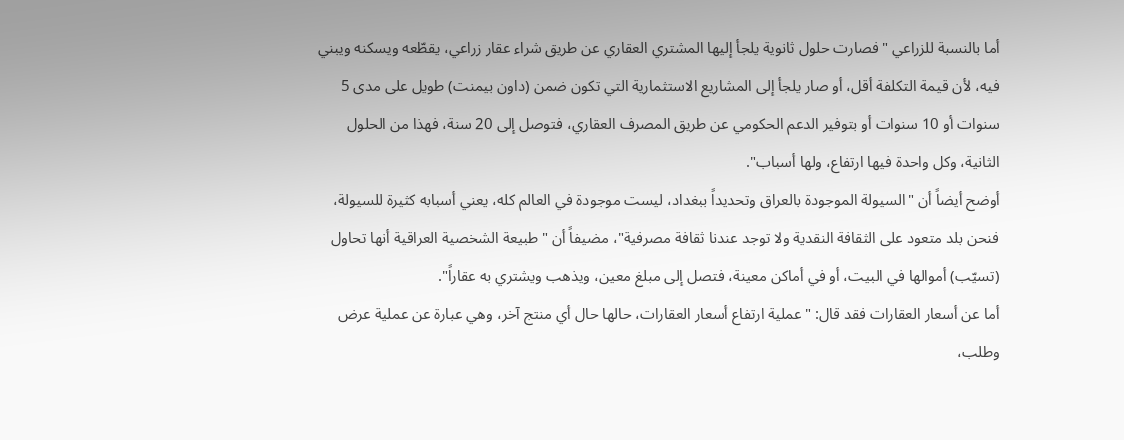أما بالنسبة للزراعي "فصارت حلول ثانوية يلجأ إليها المشتري العقاري عن طريق شراء عقار زراعي، يقطّعه ويسكنه ويبني فيه، لأن قيمة التكلفة أقل، أو صار يلجأ إلى المشاريع الاستثمارية التي تكون ضمن (داون بيمنت) طويل على مدى 5 سنوات أو 10 سنوات أو بتوفير الدعم الحكومي عن طريق المصرف العقاري، فتوصل إلى 20 سنة، فهذا من الحلول الثانية، وكل واحدة فيها ارتفاع، ولها أسباب".
أوضح أيضاً أن "السيولة الموجودة بالعراق وتحديداً ببغداد، ليست موجودة في العالم كله، يعني أسبابه كثيرة للسيولة، فنحن بلد متعود على الثقافة النقدية ولا توجد عندنا ثقافة مصرفية"، مضيفاً أن "طبيعة الشخصية العراقية أنها تحاول (تسيّب) أموالها في البيت، أو في أماكن معينة، فتصل إلى مبلغ معين، ويذهب ويشتري به عقاراً".
أما عن أسعار العقارات فقد قال: "عملية ارتفاع أسعار العقارات، حالها حال أي منتج آخر، وهي عبارة عن عملية عرض وطلب،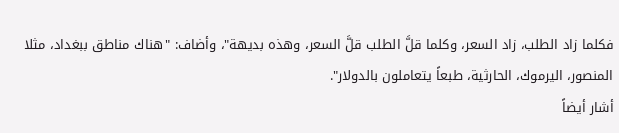فكلما زاد الطلب، زاد السعر، وكلما قلَّ الطلب قلَّ السعر، وهذه بديهة"، وأضاف: "هناك مناطق ببغداد، مثلا المنصور، اليرموك، الحارثية، طبعاً يتعاملون بالدولار".
أشار أيضاً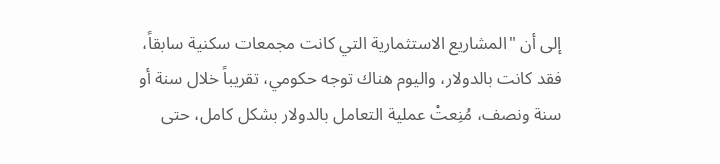إلى أن "المشاريع الاستثمارية التي كانت مجمعات سكنية سابقاً، فقد كانت بالدولار، واليوم هناك توجه حكومي، تقريباً خلال سنة أو سنة ونصف، مُنِعتْ عملية التعامل بالدولار بشكل كامل، حتى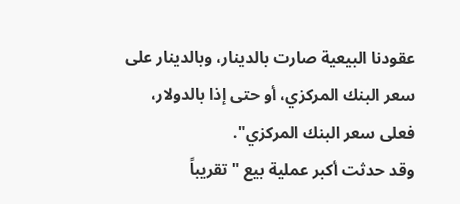عقودنا البيعية صارت بالدينار، وبالدينار على سعر البنك المركزي، أو حتى إذا بالدولار، فعلى سعر البنك المركزي".
وقد حدثت أكبر عملية بيع "تقريباً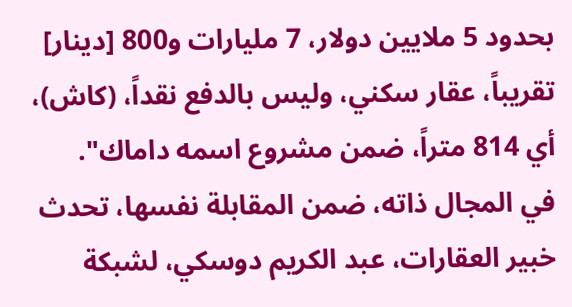بحدود 5 ملايين دولار، 7 مليارات و800 [دينار] تقريباً، عقار سكني، وليس بالدفع نقداً، (كاش)، أي 814 متراً، ضمن مشروع اسمه داماك".
في المجال ذاته، ضمن المقابلة نفسها، تحدث خبير العقارات، عبد الكريم دوسكي، لشبكة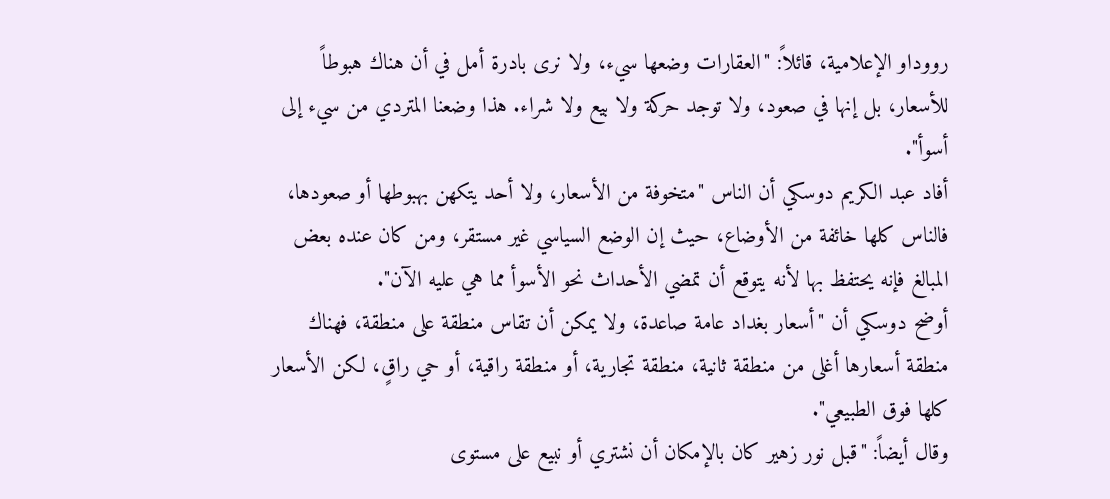رووداو الإعلامية، قائلاً: "العقارات وضعها سيء، ولا نرى بادرة أمل في أن هناك هبوطاً للأسعار، بل إنها في صعود، ولا توجد حركة ولا بيع ولا شراء. هذا وضعنا المتردي من سيء إلى أسوأ".
أفاد عبد الكريم دوسكي أن الناس "متخوفة من الأسعار، ولا أحد يتكهن بهبوطها أو صعودها، فالناس كلها خائفة من الأوضاع، حيث إن الوضع السياسي غير مستقر، ومن كان عنده بعض المبالغ فإنه يحتفظ بها لأنه يتوقع أن تمضي الأحداث نحو الأسوأ مما هي عليه الآن".
أوضح دوسكي أن "أسعار بغداد عامة صاعدة، ولا يمكن أن تقاس منطقة على منطقة، فهناك منطقة أسعارها أغلى من منطقة ثانية، منطقة تجارية، أو منطقة راقية، أو حي راقٍ، لكن الأسعار كلها فوق الطبيعي".
وقال أيضاً: "قبل نور زهير كان بالإمكان أن نشتري أو نبيع على مستوى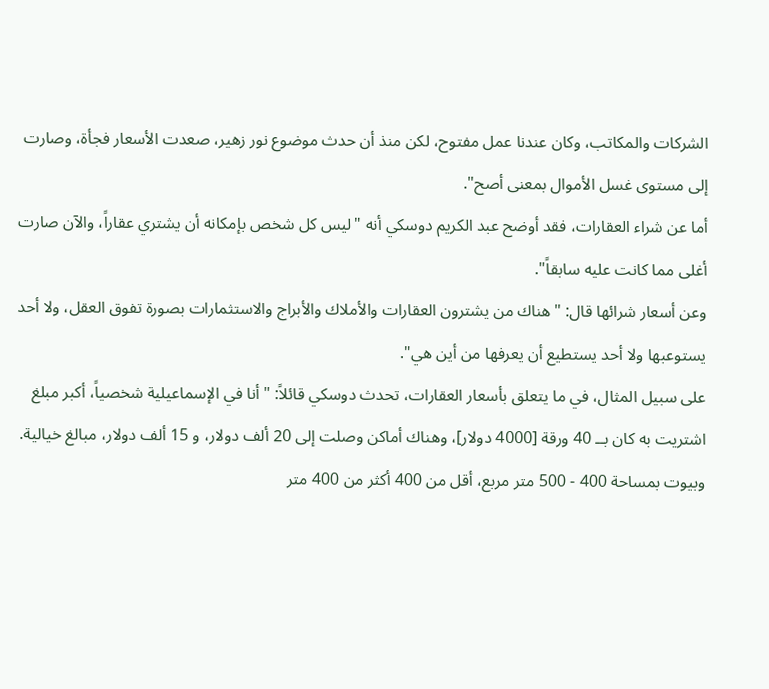الشركات والمكاتب، وكان عندنا عمل مفتوح، لكن منذ أن حدث موضوع نور زهير، صعدت الأسعار فجأة، وصارت إلى مستوى غسل الأموال بمعنى أصح".
أما عن شراء العقارات، فقد أوضح عبد الكريم دوسكي أنه "ليس كل شخص بإمكانه أن يشتري عقاراً، والآن صارت أغلى مما كانت عليه سابقاً".
وعن أسعار شرائها قال: "هناك من يشترون العقارات والأملاك والأبراج والاستثمارات بصورة تفوق العقل، ولا أحد يستوعبها ولا أحد يستطيع أن يعرفها من أين هي".
على سبيل المثال، في ما يتعلق بأسعار العقارات، تحدث دوسكي قائلاً: "أنا في الإسماعيلية شخصياً، أكبر مبلغ اشتريت به كان بــ 40 ورقة [4000 دولار]، وهناك أماكن وصلت إلى 20 ألف دولار، و 15 ألف دولار، مبالغ خيالية. وبيوت بمساحة 400 - 500 متر مربع، أقل من 400 أكثر من 400 متر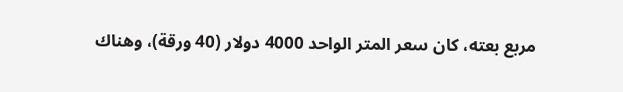مربع بعته، كان سعر المتر الواحد 4000 دولار (40 ورقة)، وهناك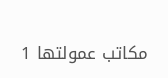مكاتب عمولتها 1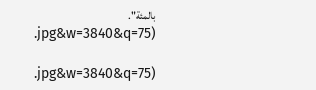بالمئة".
.jpg&w=3840&q=75)

.jpg&w=3840&q=75)